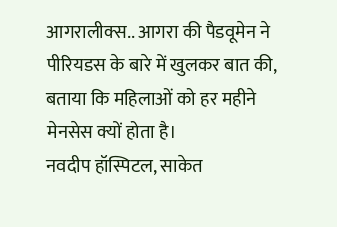आगरालीक्स.. आगरा की पैडवूमेन ने पीरियडस के बारे में खुलकर बात की, बताया कि महिलाओं को हर महीने मेनसेस क्यों होता है।
नवदीप हॉस्पिटल, साकेत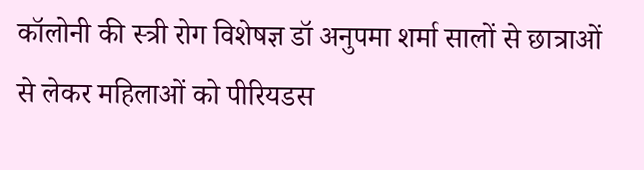कॉलोनी की स्त्री रोग विशेषज्ञ डॉ अनुपमा शर्मा सालों से छात्राओं से लेकर महिलाओं को पीरियडस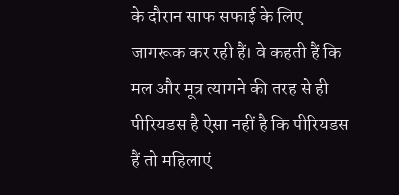के दौरान साफ सफाई के लिए जागरूक कर रही हैं। वे कहती हैं कि मल और मूत्र त्यागने की तरह से ही पीरियडस है ऐसा नहीं है कि पीरियडस हैं तो महिलाएं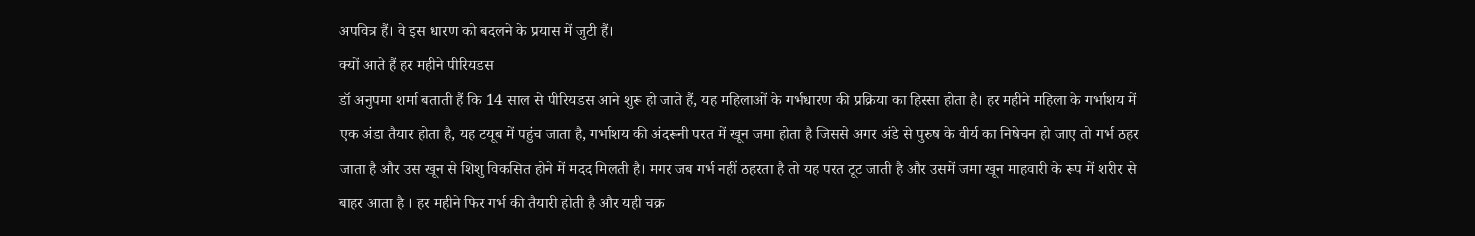अपवित्र हैं। वे इस धारण को बदलने के प्रयास में जुटी हैं।
क्यों आते हैं हर महीने पीरियडस
डॉ अनुपमा शर्मा बताती हैं कि 14 साल से पीरियडस आने शुरू हो जाते हैं, यह महिलाओं के गर्भधारण की प्रक्रिया का हिस्सा होता है। हर महीने महिला के गर्भाशय में एक अंडा तैयार होता है, यह टयूब में पहुंच जाता है, गर्भाशय की अंदरूनी परत में खून जमा होता है जिससे अगर अंडे से पुरुष के वीर्य का निषेचन हो जाए तो गर्भ ठहर जाता है और उस खून से शिशु विकसित होने में मदद मिलती है। मगर जब गर्भ नहीं ठहरता है तो यह परत टूट जाती है और उसमें जमा खून माहवारी के रूप में शरीर से बाहर आता है । हर महीने फिर गर्भ की तैयारी होती है और यही चक्र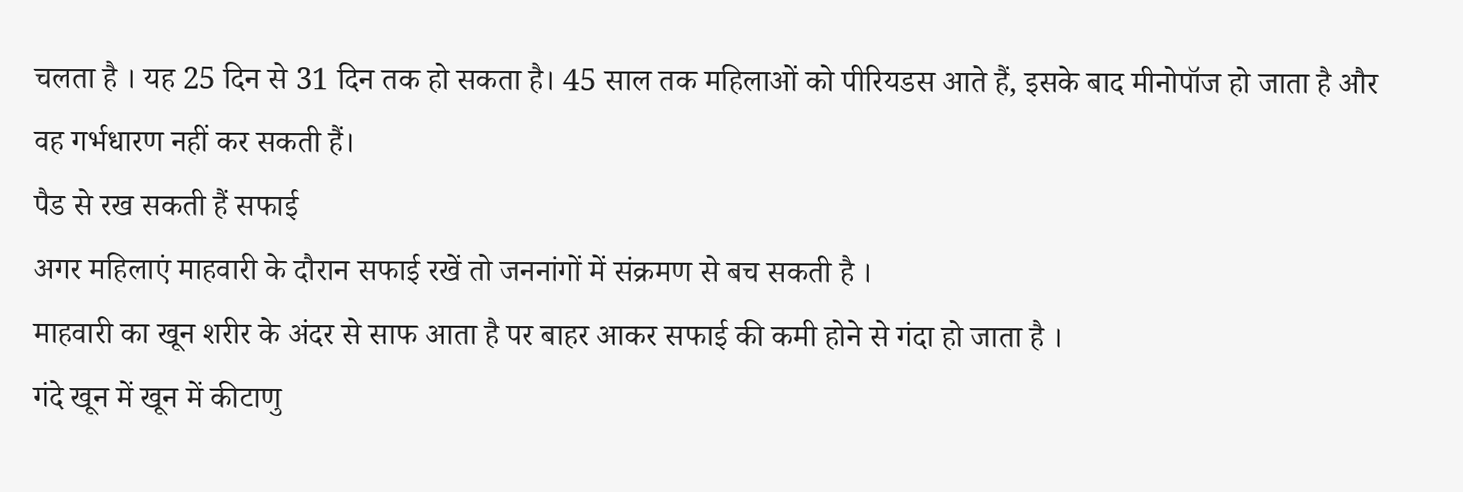चलता है । यह 25 दिन से 31 दिन तक हो सकता है। 45 साल तक महिलाओं को पीरियडस आते हैं, इसके बाद मीनोपॉज हो जाता है और वह गर्भधारण नहीं कर सकती हैं।
पैड से रख सकती हैं सफाई
अगर महिलाएं माहवारी के दौरान सफाई रखें तो जननांगों में संक्रमण से बच सकती है ।
माहवारी का खून शरीर के अंदर से साफ आता है पर बाहर आकर सफाई की कमी होने से गंदा हो जाता है ।
गंदे खून में खून में कीटाणु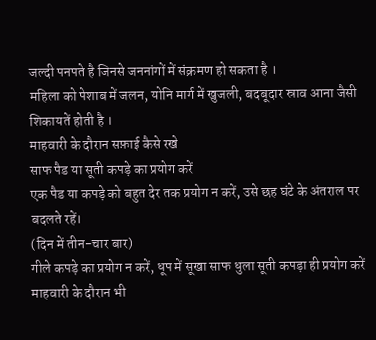जल्दी पनपते है जिनसे जननांगों में संक्रमण हो सकता है ।
महिला को पेशाब में जलन, योनि मार्ग में खुजली, बदबूदार स्राव आना जैसी शिकायतें होती है ।
माहवारी के दौरान सफ़ाई कैसे रखे
साफ पैड या सूती कपड़े का प्रयोग करें
एक पैड या कपड़े को बहुत देर तक प्रयोग न करें, उसे छह घंटे के अंतराल पर बदलते रहें।
(दिन में तीन-चार बार)
गीले कपड़े का प्रयोग न करें, धूप में सूखा साफ धुला सूती कपड़ा ही प्रयोग करें
माहवारी के दौरान भी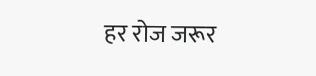हर रोज जरूर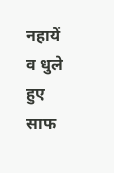नहायें व धुले हुए साफ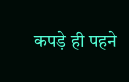कपड़े ही पहने